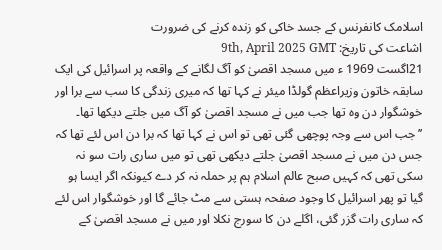اسلامک کانفرنس کے جسد خاکی کو زندہ کرنے کی ضرورت
اشاعت کی تاریخ: 9th, April 2025 GMT
21اگست 1969 ء میں مسجد اقصیٰ کو آگ لگانے کے واقعہ پر اسرائیل کی ایک سابقہ خاتون وزیراعظم گولڈا میئر نے کہا تھا کہ میری زندگی کا سب سے برا اور خوشگوار دن وہ تھا جب میں نے مسجد اقصیٰ کو آگ میں جلتے دیکھا تھا۔ ’’جب اس سے وجہ پوچھی گئی تھی تو اس نے کہا تھا کہ برا دن اس لئے تھا کہ جس دن میں نے مسجد اقصیٰ جلتے دیکھی تھی تو میں ساری رات سو نہ سکی تھی کہ کہیں صبح عالم اسلام ہم پر حملہ نہ کر دے کیونکہ اگر ایسا ہو گیا تو پھر اسرائیل کا وجود صفحہ ہستی سے مٹ جائے گا اور خوشگوار اس لئے کہ ساری رات گزر گئی، اگلے دن کا سورج نکلا اور میں نے مسجد اقصیٰ کے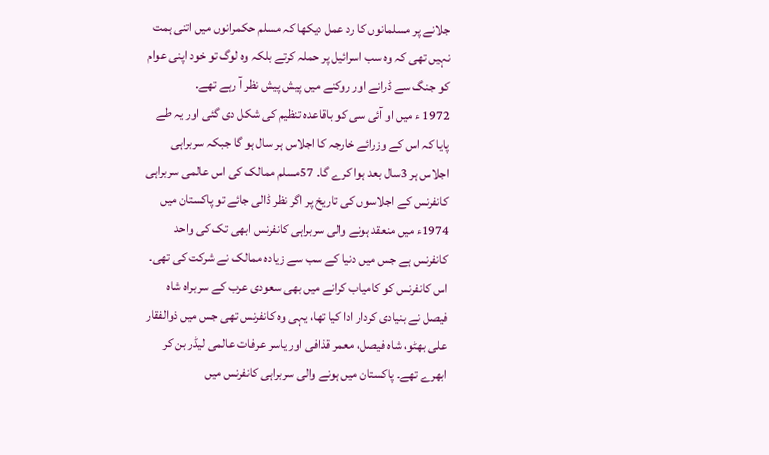جلانے پر مسلمانوں کا رد عمل دیکھا کہ مسلم حکمرانوں میں اتنی ہمت نہیں تھی کہ وہ سب اسرائیل پر حملہ کرتے بلکہ وہ لوگ تو خود اپنی عوام کو جنگ سے ڈرانے اور روکنے میں پیش پیش نظر آ رہے تھے.
1972 ء میں او آئی سی کو باقاعدہ تنظیم کی شکل دی گئی اور یہ طے پایا کہ اس کے وزرائے خارجہ کا اجلاس ہر سال ہو گا جبکہ سربراہی اجلاس ہر 3سال بعد ہوا کرے گا۔ 57مسلم ممالک کی اس عالمی سربراہی کانفرنس کے اجلاسوں کی تاریخ پر اگر نظر ڈالی جائے تو پاکستان میں 1974ء میں منعقد ہونے والی سربراہی کانفرنس ابھی تک کی واحد کانفرنس ہے جس میں دنیا کے سب سے زیادہ ممالک نے شرکت کی تھی۔ اس کانفرنس کو کامیاب کرانے میں بھی سعودی عرب کے سربراہ شاہ فیصل نے بنیادی کردار ادا کیا تھا، یہی وہ کانفرنس تھی جس میں ذوالفقار علی بھٹو، شاہ فیصل، معمر قذافی اور یاسر عرفات عالمی لیڈر بن کر ابھرے تھے۔ پاکستان میں ہونے والی سربراہی کانفرنس میں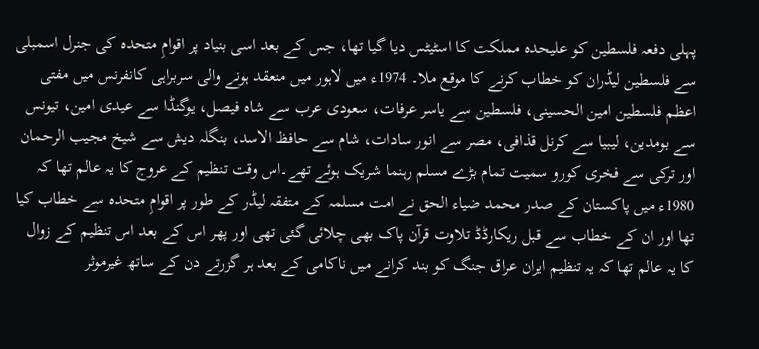پہلی دفعہ فلسطین کو علیحدہ مملکت کا اسٹیٹس دیا گیا تھا، جس کے بعد اسی بنیاد پر اقوامِ متحدہ کی جنرل اسمبلی سے فلسطین لیڈران کو خطاب کرنے کا موقع ملا۔ 1974ء میں لاہور میں منعقد ہونے والی سربراہی کانفرنس میں مفتی اعظم فلسطین امین الحسینی، فلسطین سے یاسر عرفات، سعودی عرب سے شاہ فیصل، یوگنڈا سے عیدی امین، تیونس سے بومدین، لیبیا سے کرنل قذافی، مصر سے انور سادات، شام سے حافظ الاسد، بنگلہ دیش سے شیخ مجیب الرحمان اور ترکی سے فخری کورو سمیت تمام بڑے مسلم رہنما شریک ہوئے تھے۔اس وقت تنظیم کے عروج کا یہ عالم تھا کہ 1980ء میں پاکستان کے صدر محمد ضیاء الحق نے امت مسلمہ کے متفقہ لیڈر کے طور پر اقوامِ متحدہ سے خطاب کیا تھا اور ان کے خطاب سے قبل ریکارڈڈ تلاوت قرآن پاک بھی چلائی گئی تھی اور پھر اس کے بعد اس تنظیم کے زوال کا یہ عالم تھا کہ یہ تنظیم ایران عراق جنگ کو بند کرانے میں ناکامی کے بعد ہر گزرتے دن کے ساتھ غیرموثر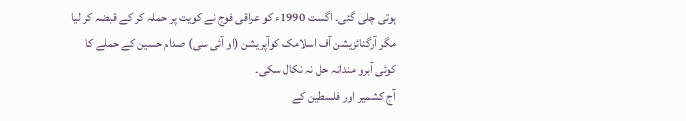ہوتی چلی گئی۔ اگست 1990ء کو عراقی فوج نے کویت پر حملہ کر کے قبضہ کر لیا مگر آرگنائزیشن آف اسلامک کوآپریشن (او آئی سی) صدام حسین کے حملے کا کوئی آبرو مندانہ حل نہ نکال سکی۔
آج کشمیر اور فلسطین کے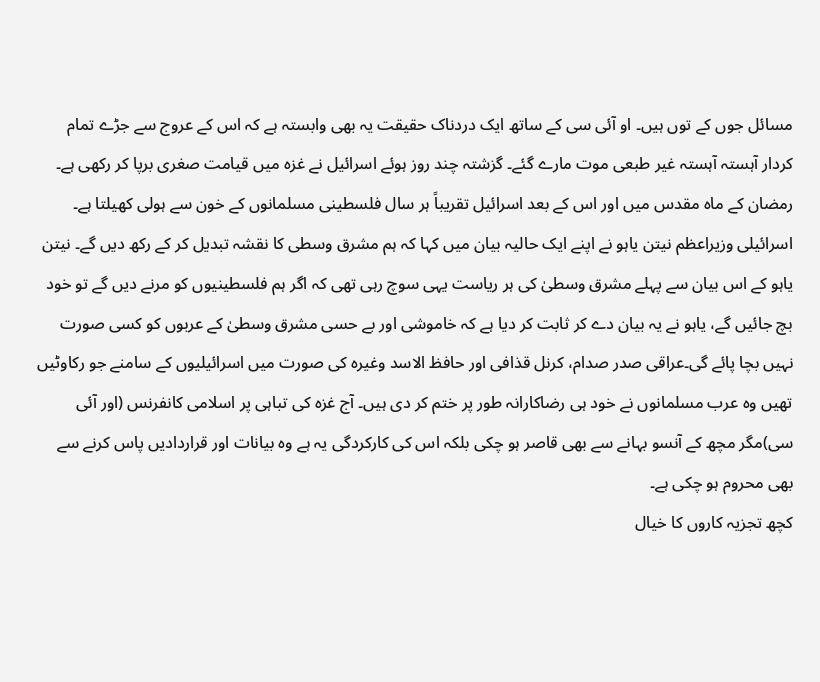مسائل جوں کے توں ہیں۔ او آئی سی کے ساتھ ایک دردناک حقیقت یہ بھی وابستہ ہے کہ اس کے عروج سے جڑے تمام کردار آہستہ آہستہ غیر طبعی موت مارے گئے۔ گزشتہ چند روز ہوئے اسرائیل نے غزہ میں قیامت صغری برپا کر رکھی ہے۔ رمضان کے ماہ مقدس میں اور اس کے بعد اسرائیل تقریباً ہر سال فلسطینی مسلمانوں کے خون سے ہولی کھیلتا ہے۔ اسرائیلی وزیراعظم نیتن یاہو نے اپنے ایک حالیہ بیان میں کہا کہ ہم مشرق وسطی کا نقشہ تبدیل کر کے رکھ دیں گے۔ نیتن یاہو کے اس بیان سے پہلے مشرق وسطیٰ کی ہر ریاست یہی سوچ رہی تھی کہ اگر ہم فلسطینیوں کو مرنے دیں گے تو خود بچ جائیں گے، یاہو نے یہ بیان دے کر ثابت کر دیا ہے کہ خاموشی اور بے حسی مشرق وسطیٰ کے عربوں کو کسی صورت نہیں بچا پائے گی۔عراقی صدر صدام، کرنل قذافی اور حافظ الاسد وغیرہ کی صورت میں اسرائیلیوں کے سامنے جو رکاوٹیں تھیں وہ عرب مسلمانوں نے خود ہی رضاکارانہ طور پر ختم کر دی ہیں۔ آج غزہ کی تباہی پر اسلامی کانفرنس (اور آئی سی)مگر مچھ کے آنسو بہانے سے بھی قاصر ہو چکی بلکہ اس کی کارکردگی یہ ہے وہ بیانات اور قراردادیں پاس کرنے سے بھی محروم ہو چکی ہے۔
کچھ تجزیہ کاروں کا خیال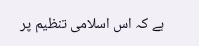ہے کہ اس اسلامی تنظیم پر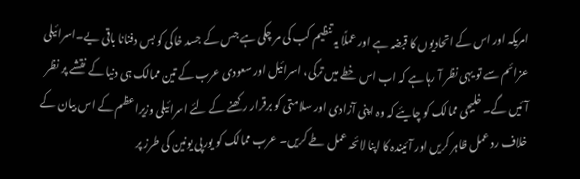امریکہ اور اس کے اتحادیوں کا قبضہ ہے اور عملًا یہ تنظیم کب کی مر چکی ہے جس کے جسد خاکی کو بس دفنانا باقی یے۔اسرائیلی عزائم سے تو یہی نظر آ رہا ہے کہ اب اس خطے میں ترکی، اسرائیل اور سعودی عرب کے تین ممالک ہی دنیا کے نقشے پر نظر آئیں گے۔ خلیجی ممالک کو چایئے کہ وہ اپنی آزادی اور سلامتی کو برقرار رکھنے کے لئے اسرائیلی وزیراعظم کے اس بیان کے خلاف رد عمل ظاہر کریں اور آئیندہ کا اپنا لائحہ عمل طے کریں۔ عرب ممالک کو یورپی یونین کی طرز پر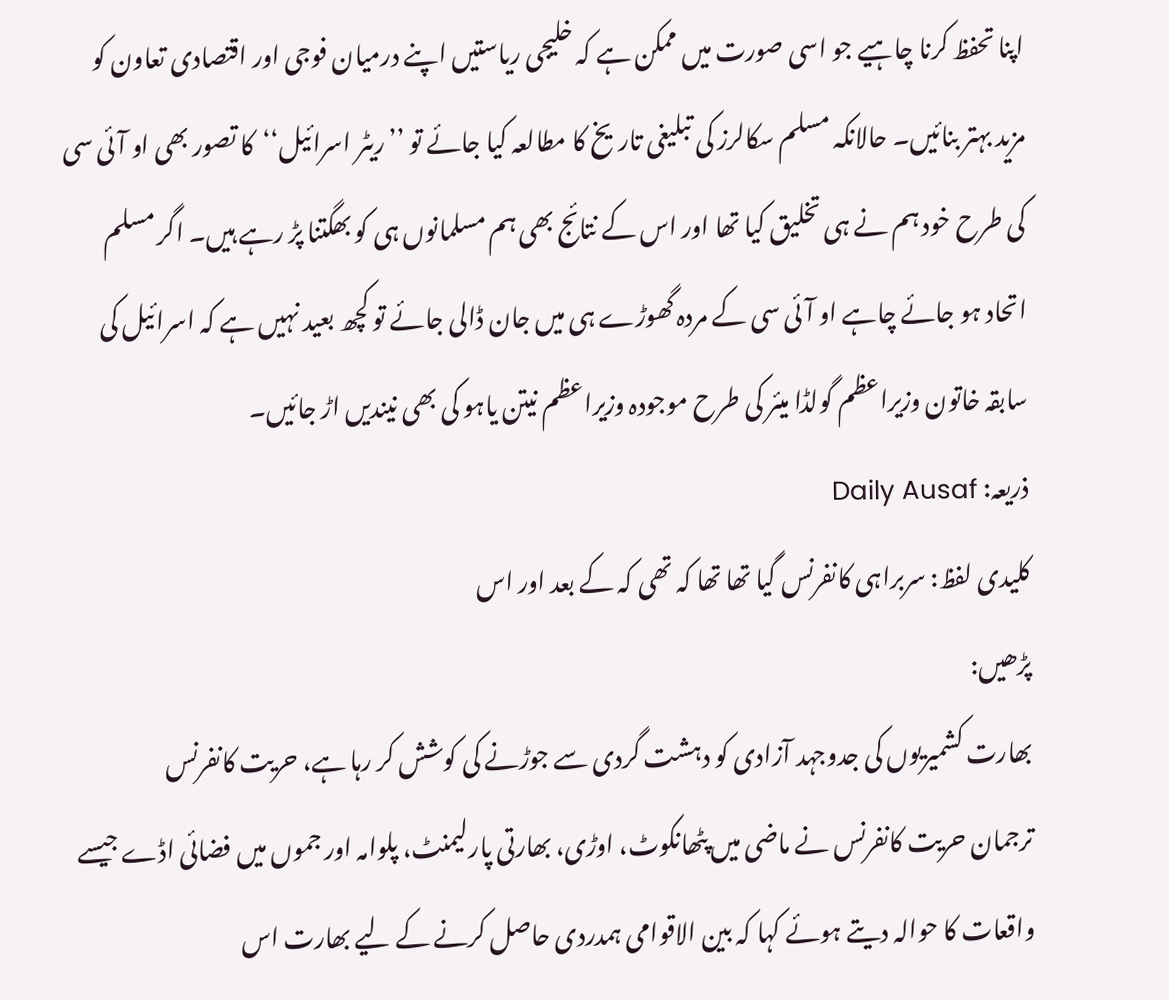اپنا تحفظ کرنا چاہیے جو اسی صورت میں ممکن ہے کہ خلیجی ریاستیں اپنے درمیان فوجی اور اقتصادی تعاون کو مزید بہتر بنائیں۔ حالانکہ مسلم سکالرز کی تبلیغی تاریخ کا مطالعہ کیا جائے تو ’’ریٹر اسرائیل‘‘کا تصور بھی او آئی سی کی طرح خود ہم نے ہی تخلیق کیا تھا اور اس کے نتائج بھی ہم مسلمانوں ہی کو بھگتنا پڑ رہے ہیں۔ اگر مسلم اتحاد ہو جائے چاہے او آئی سی کے مردہ گھوڑے ہی میں جان ڈالی جائے تو کچھ بعید نہیں ہے کہ اسرائیل کی سابقہ خاتون وزیراعظم گولڈا میئر کی طرح موجودہ وزیراعظم نیتن یاہو کی بھی نیندیں اڑ جائیں۔
ذریعہ: Daily Ausaf
کلیدی لفظ: سربراہی کانفرنس گیا تھا تھا کہ تھی کہ کے بعد اور اس
پڑھیں:
بھارت کشمیریوں کی جدوجہد آزادی کو دہشت گردی سے جوڑنے کی کوشش کر رہا ہے، حریت کانفرنس
ترجمان حریت کانفرنس نے ماضی میں پٹھانکوٹ، اوڑی، بھارتی پارلیمنٹ، پلوامہ اور جموں میں فضائی اڈے جیسے واقعات کا حوالہ دیتے ہوئے کہا کہ بین الاقوامی ہمدردی حاصل کرنے کے لیے بھارت اس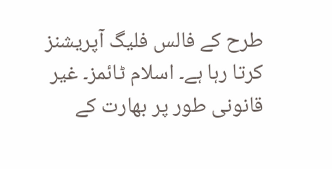طرح کے فالس فلیگ آپریشنز کرتا رہا ہے۔ اسلام ٹائمز۔ غیر قانونی طور پر بھارت کے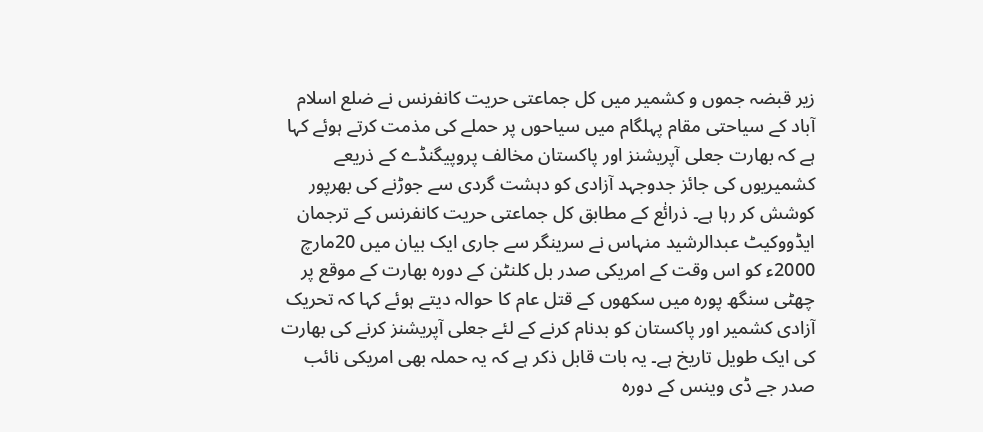زیر قبضہ جموں و کشمیر میں کل جماعتی حریت کانفرنس نے ضلع اسلام آباد کے سیاحتی مقام پہلگام میں سیاحوں پر حملے کی مذمت کرتے ہوئے کہا ہے کہ بھارت جعلی آپریشنز اور پاکستان مخالف پروپیگنڈے کے ذریعے کشمیریوں کی جائز جدوجہد آزادی کو دہشت گردی سے جوڑنے کی بھرپور کوشش کر رہا ہے۔ ذرائٰع کے مطابق کل جماعتی حریت کانفرنس کے ترجمان ایڈووکیٹ عبدالرشید منہاس نے سرینگر سے جاری ایک بیان میں 20مارچ 2000ء کو اس وقت کے امریکی صدر بل کلنٹن کے دورہ بھارت کے موقع پر چھٹی سنگھ پورہ میں سکھوں کے قتل عام کا حوالہ دیتے ہوئے کہا کہ تحریک آزادی کشمیر اور پاکستان کو بدنام کرنے کے لئے جعلی آپریشنز کرنے کی بھارت کی ایک طویل تاریخ ہے۔ یہ بات قابل ذکر ہے کہ یہ حملہ بھی امریکی نائب صدر جے ڈی وینس کے دورہ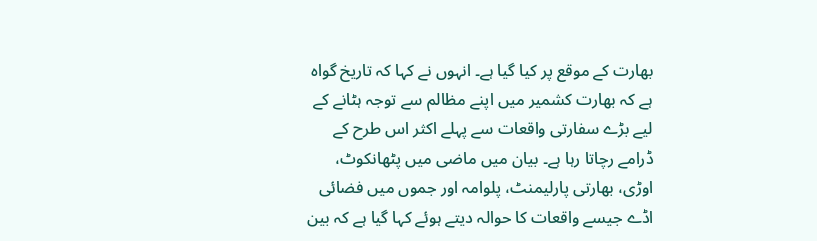بھارت کے موقع پر کیا گیا ہے۔ انہوں نے کہا کہ تاریخ گواہ ہے کہ بھارت کشمیر میں اپنے مظالم سے توجہ ہٹانے کے لیے بڑے سفارتی واقعات سے پہلے اکثر اس طرح کے ڈرامے رچاتا رہا ہے۔ بیان میں ماضی میں پٹھانکوٹ، اوڑی، بھارتی پارلیمنٹ، پلوامہ اور جموں میں فضائی اڈے جیسے واقعات کا حوالہ دیتے ہوئے کہا گیا ہے کہ بین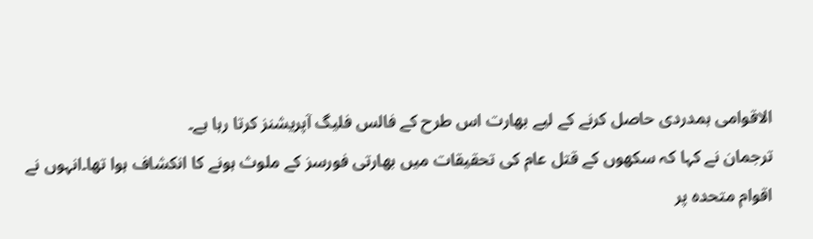الاقوامی ہمدردی حاصل کرنے کے لیے بھارت اس طرح کے فالس فلیگ آپریشنز کرتا رہا ہے۔
ترجمان نے کہا کہ سکھوں کے قتل عام کی تحقیقات میں بھارتی فورسز کے ملوث ہونے کا انکشاف ہوا تھا۔انہوں نے اقوام متحدہ پر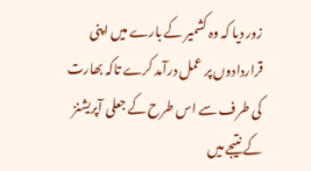زور دیا کہ وہ کشمیر کے بارے میں اپنی قراردادوں پر عمل درآمد کرے تاکہ بھارت کی طرف سے اس طرح کے جعلی آپریشنز کے نتیجے میں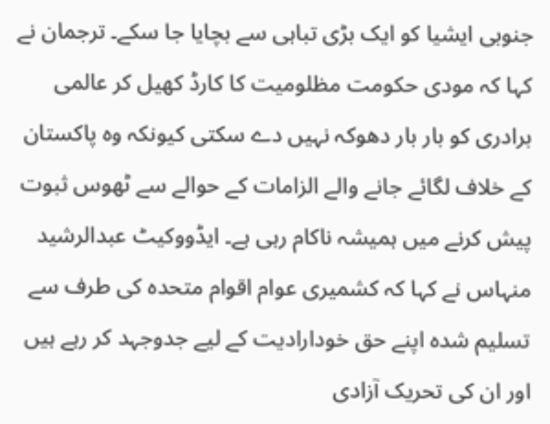جنوبی ایشیا کو ایک بڑی تباہی سے بچایا جا سکے۔ ترجمان نے کہا کہ مودی حکومت مظلومیت کا کارڈ کھیل کر عالمی برادری کو بار بار دھوکہ نہیں دے سکتی کیونکہ وہ پاکستان کے خلاف لگائے جانے والے الزامات کے حوالے سے ٹھوس ثبوت پیش کرنے میں ہمیشہ ناکام رہی ہے۔ ایڈووکیٹ عبدالرشید منہاس نے کہا کہ کشمیری عوام اقوام متحدہ کی طرف سے تسلیم شدہ اپنے حق خودارادیت کے لیے جدوجہد کر رہے ہیں اور ان کی تحریک آزادی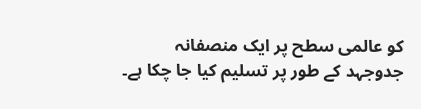کو عالمی سطح پر ایک منصفانہ جدوجہد کے طور پر تسلیم کیا جا چکا ہے۔